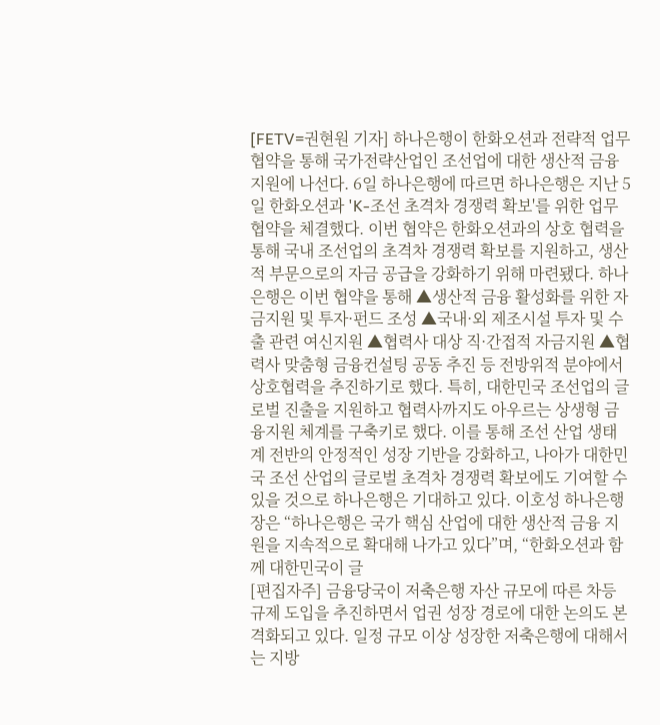[FETV=권현원 기자] 하나은행이 한화오션과 전략적 업무 협약을 통해 국가전략산업인 조선업에 대한 생산적 금융 지원에 나선다. 6일 하나은행에 따르면 하나은행은 지난 5일 한화오션과 'K-조선 초격차 경쟁력 확보'를 위한 업무협약을 체결했다. 이번 협약은 한화오션과의 상호 협력을 통해 국내 조선업의 초격차 경쟁력 확보를 지원하고, 생산적 부문으로의 자금 공급을 강화하기 위해 마련됐다. 하나은행은 이번 협약을 통해 ▲생산적 금융 활성화를 위한 자금지원 및 투자·펀드 조성 ▲국내·외 제조시설 투자 및 수출 관련 여신지원 ▲협력사 대상 직·간접적 자금지원 ▲협력사 맞춤형 금융컨설팅 공동 추진 등 전방위적 분야에서 상호협력을 추진하기로 했다. 특히, 대한민국 조선업의 글로벌 진출을 지원하고 협력사까지도 아우르는 상생형 금융지원 체계를 구축키로 했다. 이를 통해 조선 산업 생태계 전반의 안정적인 성장 기반을 강화하고, 나아가 대한민국 조선 산업의 글로벌 초격차 경쟁력 확보에도 기여할 수 있을 것으로 하나은행은 기대하고 있다. 이호성 하나은행장은 “하나은행은 국가 핵심 산업에 대한 생산적 금융 지원을 지속적으로 확대해 나가고 있다”며, “한화오션과 함께 대한민국이 글
[편집자주] 금융당국이 저축은행 자산 규모에 따른 차등 규제 도입을 추진하면서 업권 성장 경로에 대한 논의도 본격화되고 있다. 일정 규모 이상 성장한 저축은행에 대해서는 지방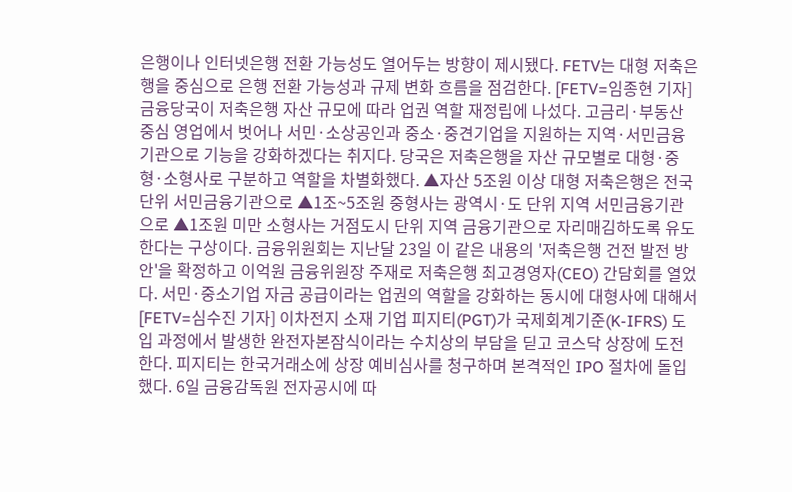은행이나 인터넷은행 전환 가능성도 열어두는 방향이 제시됐다. FETV는 대형 저축은행을 중심으로 은행 전환 가능성과 규제 변화 흐름을 점검한다. [FETV=임종현 기자] 금융당국이 저축은행 자산 규모에 따라 업권 역할 재정립에 나섰다. 고금리·부동산 중심 영업에서 벗어나 서민·소상공인과 중소·중견기업을 지원하는 지역·서민금융기관으로 기능을 강화하겠다는 취지다. 당국은 저축은행을 자산 규모별로 대형·중형·소형사로 구분하고 역할을 차별화했다. ▲자산 5조원 이상 대형 저축은행은 전국 단위 서민금융기관으로 ▲1조~5조원 중형사는 광역시·도 단위 지역 서민금융기관으로 ▲1조원 미만 소형사는 거점도시 단위 지역 금융기관으로 자리매김하도록 유도한다는 구상이다. 금융위원회는 지난달 23일 이 같은 내용의 '저축은행 건전 발전 방안'을 확정하고 이억원 금융위원장 주재로 저축은행 최고경영자(CEO) 간담회를 열었다. 서민·중소기업 자금 공급이라는 업권의 역할을 강화하는 동시에 대형사에 대해서
[FETV=심수진 기자] 이차전지 소재 기업 피지티(PGT)가 국제회계기준(K-IFRS) 도입 과정에서 발생한 완전자본잠식이라는 수치상의 부담을 딛고 코스닥 상장에 도전한다. 피지티는 한국거래소에 상장 예비심사를 청구하며 본격적인 IPO 절차에 돌입했다. 6일 금융감독원 전자공시에 따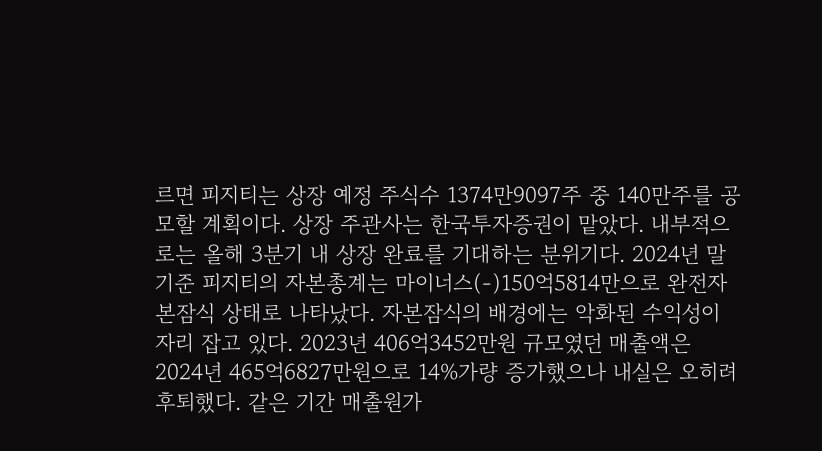르면 피지티는 상장 예정 주식수 1374만9097주 중 140만주를 공모할 계획이다. 상장 주관사는 한국투자증권이 맡았다. 내부적으로는 올해 3분기 내 상장 완료를 기대하는 분위기다. 2024년 말 기준 피지티의 자본총계는 마이너스(-)150억5814만으로 완전자본잠식 상태로 나타났다. 자본잠식의 배경에는 악화된 수익성이 자리 잡고 있다. 2023년 406억3452만원 규모였던 매출액은 2024년 465억6827만원으로 14%가량 증가했으나 내실은 오히려 후퇴했다. 같은 기간 매출원가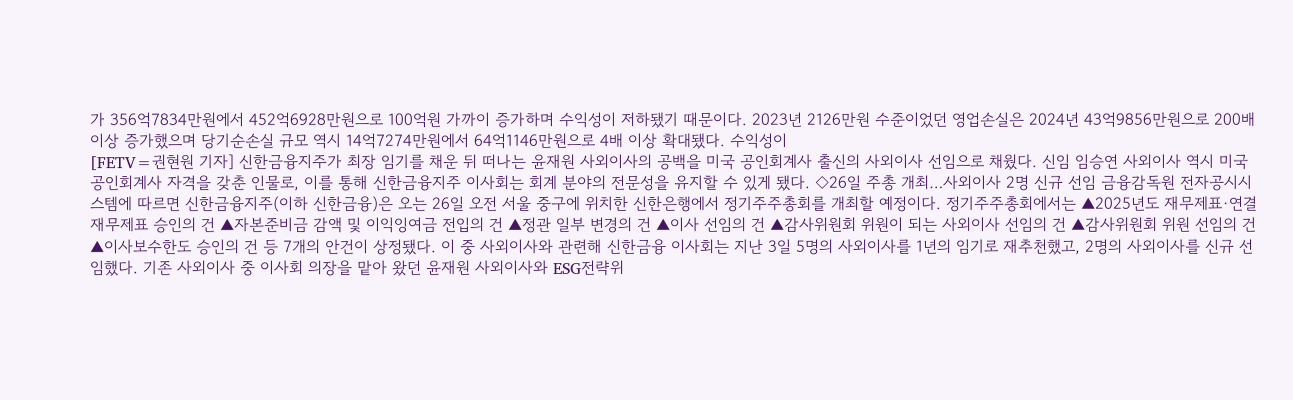가 356억7834만원에서 452억6928만원으로 100억원 가까이 증가하며 수익성이 저하됐기 때문이다. 2023년 2126만원 수준이었던 영업손실은 2024년 43억9856만원으로 200배 이상 증가했으며 당기순손실 규모 역시 14억7274만원에서 64억1146만원으로 4배 이상 확대됐다. 수익성이
[FETV=권현원 기자] 신한금융지주가 최장 임기를 채운 뒤 떠나는 윤재원 사외이사의 공백을 미국 공인회계사 출신의 사외이사 선임으로 채웠다. 신임 임승연 사외이사 역시 미국 공인회계사 자격을 갖춘 인물로, 이를 통해 신한금융지주 이사회는 회계 분야의 전문성을 유지할 수 있게 됐다. ◇26일 주총 개최…사외이사 2명 신규 선임 금융감독원 전자공시시스템에 따르면 신한금융지주(이하 신한금융)은 오는 26일 오전 서울 중구에 위치한 신한은행에서 정기주주총회를 개최할 예정이다. 정기주주총회에서는 ▲2025년도 재무제표·연결 재무제표 승인의 건 ▲자본준비금 감액 및 이익잉여금 전입의 건 ▲정관 일부 변경의 건 ▲이사 선임의 건 ▲감사위원회 위원이 되는 사외이사 선임의 건 ▲감사위원회 위원 선임의 건 ▲이사보수한도 승인의 건 등 7개의 안건이 상정됐다. 이 중 사외이사와 관련해 신한금융 이사회는 지난 3일 5명의 사외이사를 1년의 임기로 재추천했고, 2명의 사외이사를 신규 선임했다. 기존 사외이사 중 이사회 의장을 맡아 왔던 윤재원 사외이사와 ESG전략위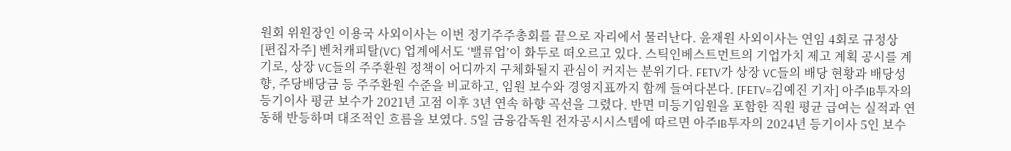원회 위원장인 이용국 사외이사는 이번 정기주주총회를 끝으로 자리에서 물러난다. 윤재원 사외이사는 연임 4회로 규정상
[편집자주] 벤처캐피탈(VC) 업계에서도 ‘밸류업’이 화두로 떠오르고 있다. 스틱인베스트먼트의 기업가치 제고 계획 공시를 계기로, 상장 VC들의 주주환원 정책이 어디까지 구체화될지 관심이 커지는 분위기다. FETV가 상장 VC들의 배당 현황과 배당성향, 주당배당금 등 주주환원 수준을 비교하고, 임원 보수와 경영지표까지 함께 들여다본다. [FETV=김예진 기자] 아주IB투자의 등기이사 평균 보수가 2021년 고점 이후 3년 연속 하향 곡선을 그렸다. 반면 미등기임원을 포함한 직원 평균 급여는 실적과 연동해 반등하며 대조적인 흐름을 보였다. 5일 금융감독원 전자공시시스템에 따르면 아주IB투자의 2024년 등기이사 5인 보수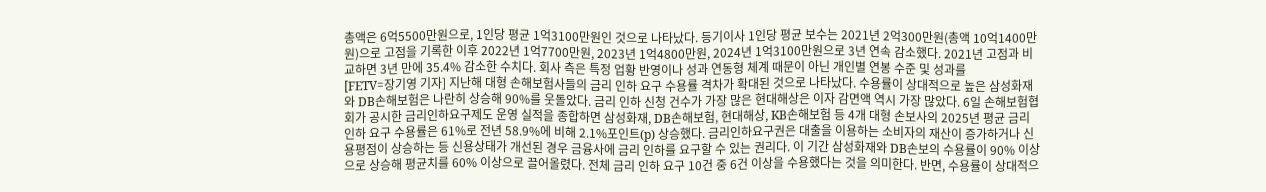총액은 6억5500만원으로, 1인당 평균 1억3100만원인 것으로 나타났다. 등기이사 1인당 평균 보수는 2021년 2억300만원(총액 10억1400만원)으로 고점을 기록한 이후 2022년 1억7700만원, 2023년 1억4800만원, 2024년 1억3100만원으로 3년 연속 감소했다. 2021년 고점과 비교하면 3년 만에 35.4% 감소한 수치다. 회사 측은 특정 업황 반영이나 성과 연동형 체계 때문이 아닌 개인별 연봉 수준 및 성과를
[FETV=장기영 기자] 지난해 대형 손해보험사들의 금리 인하 요구 수용률 격차가 확대된 것으로 나타났다. 수용률이 상대적으로 높은 삼성화재와 DB손해보험은 나란히 상승해 90%를 웃돌았다. 금리 인하 신청 건수가 가장 많은 현대해상은 이자 감면액 역시 가장 많았다. 6일 손해보험협회가 공시한 금리인하요구제도 운영 실적을 종합하면 삼성화재, DB손해보험, 현대해상, KB손해보험 등 4개 대형 손보사의 2025년 평균 금리 인하 요구 수용률은 61%로 전년 58.9%에 비해 2.1%포인트(p) 상승했다. 금리인하요구권은 대출을 이용하는 소비자의 재산이 증가하거나 신용평점이 상승하는 등 신용상태가 개선된 경우 금융사에 금리 인하를 요구할 수 있는 권리다. 이 기간 삼성화재와 DB손보의 수용률이 90% 이상으로 상승해 평균치를 60% 이상으로 끌어올렸다. 전체 금리 인하 요구 10건 중 6건 이상을 수용했다는 것을 의미한다. 반면, 수용률이 상대적으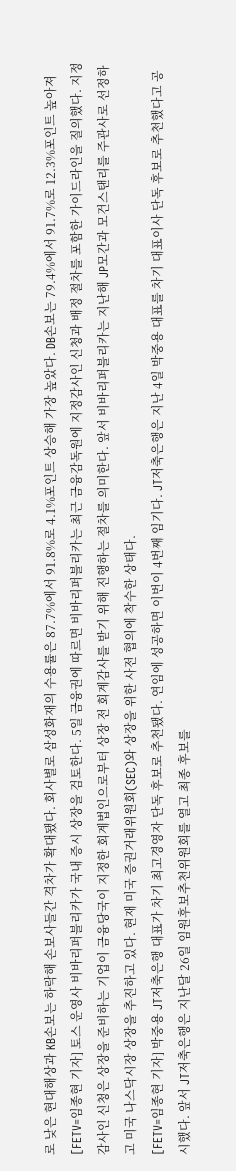로 낮은 현대해상과 KB손보는 하락해 손보사들간 격차가 확대됐다. 회사별로 삼성화재의 수용률은 87.7%에서 91.8%로 4.1%포인트 상승해 가장 높았다. DB손보는 79.4%에서 91.7%로 12.3%포인트 높아져
[FETV=임종현 기자] 토스 운영사 비바리퍼블리카가 국내 증시 상장을 검토한다. 5일 금융권에 따르면 비바리퍼블리카는 최근 금융감독원에 지정감사인 신청과 배정 절차를 포함한 가이드라인을 질의했다. 지정 감사인 신청은 상장을 준비하는 기업이 금융당국이 지정한 회계법인으로부터 상장 전 회계감사를 받기 위해 진행하는 절차를 의미한다. 앞서 비바리퍼블리카는 지난해 JP모간과 모건스탠리를 주관사로 선정하고 미국 나스닥시장 상장을 추진하고 있다. 현재 미국 증권거래위원회(SEC)와 상장을 위한 사전 협의에 착수한 상태다.
[FETV=임종현 기자] 박중용 JT저축은행 대표가 차기 최고경영자 단독 후보로 추천됐다. 연임에 성공하면 이번이 4번째 임기다. JT저축은행은 지난 4일 박중용 대표를 차기 대표이사 단독 후보로 추천했다고 공시했다. 앞서 JT저축은행은 지난달 26일 임원후보추천위원회를 열고 최종 후보를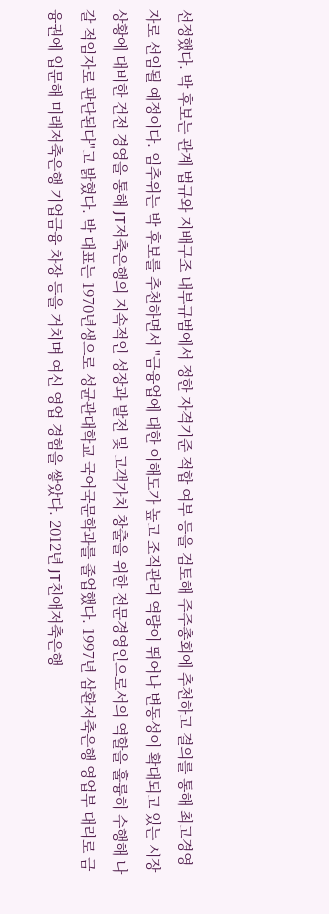선정했다. 박 후보는 관계 법규와 지배구조 내부규범에서 정한 자격기준 적합 여부 등을 검토해 주주총회에 추천하고 결의를 통해 최고경영자로 선임될 예정이다. 임추위는 박 후보를 추천하면서 "금융업에 대한 이해도가 높고 조직관리 역량이 뛰어나 변동성이 확대되고 있는 시장상황에 대비한 건전 경영을 통해 JT저축은행의 지속적인 성장과 발전 및 고객가치 창출을 위한 전문경영인으로서의 역할을 훌륭히 수행해 나갈 적임자로 판단된다"고 밝혔다. 박 대표는 1970년생으로 성균관대학교 국어국문학과를 졸업했다. 1997년 삼환저축은행 영업부 대리로 금융권에 입문해 미래저축은행 기업금융 차장 등을 거치며 여신 영업 경험을 쌓았다. 2012년 JT친애저축은행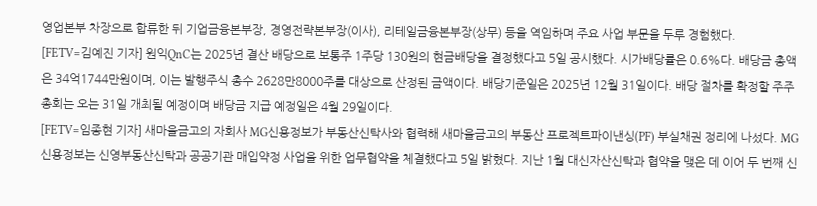영업본부 차장으로 합류한 뒤 기업금융본부장, 경영전략본부장(이사), 리테일금융본부장(상무) 등을 역임하며 주요 사업 부문을 두루 경험했다.
[FETV=김예진 기자] 원익QnC는 2025년 결산 배당으로 보통주 1주당 130원의 현금배당을 결정했다고 5일 공시했다. 시가배당률은 0.6%다. 배당금 총액은 34억1744만원이며, 이는 발행주식 총수 2628만8000주를 대상으로 산정된 금액이다. 배당기준일은 2025년 12월 31일이다. 배당 절차를 확정할 주주총회는 오는 31일 개최될 예정이며 배당금 지급 예정일은 4월 29일이다.
[FETV=임종현 기자] 새마을금고의 자회사 MG신용정보가 부동산신탁사와 협력해 새마을금고의 부동산 프로젝트파이낸싱(PF) 부실채권 정리에 나섰다. MG신용정보는 신영부동산신탁과 공공기관 매입약정 사업을 위한 업무협약을 체결했다고 5일 밝혔다. 지난 1월 대신자산신탁과 협약을 맺은 데 이어 두 번째 신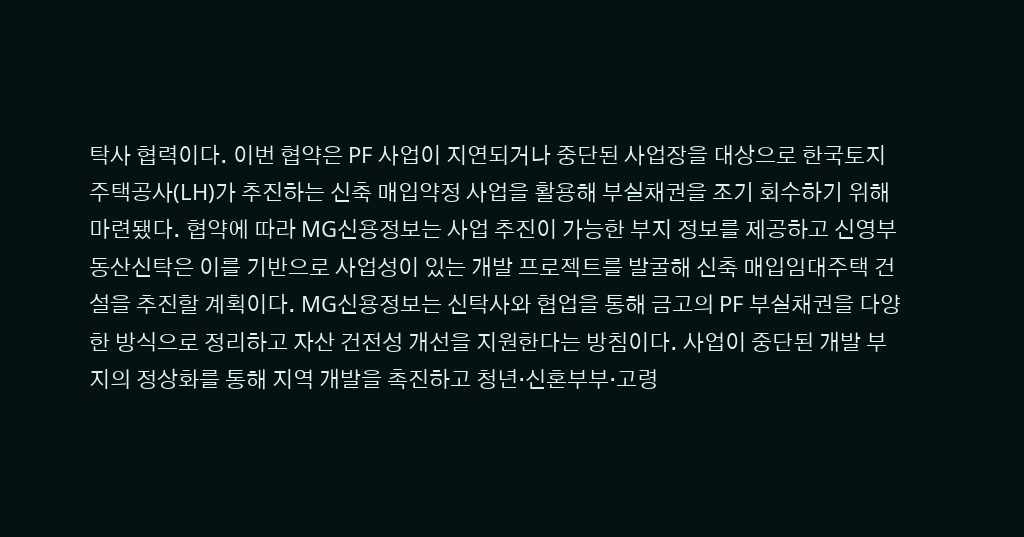탁사 협력이다. 이번 협약은 PF 사업이 지연되거나 중단된 사업장을 대상으로 한국토지주택공사(LH)가 추진하는 신축 매입약정 사업을 활용해 부실채권을 조기 회수하기 위해 마련됐다. 협약에 따라 MG신용정보는 사업 추진이 가능한 부지 정보를 제공하고 신영부동산신탁은 이를 기반으로 사업성이 있는 개발 프로젝트를 발굴해 신축 매입임대주택 건설을 추진할 계획이다. MG신용정보는 신탁사와 협업을 통해 금고의 PF 부실채권을 다양한 방식으로 정리하고 자산 건전성 개선을 지원한다는 방침이다. 사업이 중단된 개발 부지의 정상화를 통해 지역 개발을 촉진하고 청년·신혼부부·고령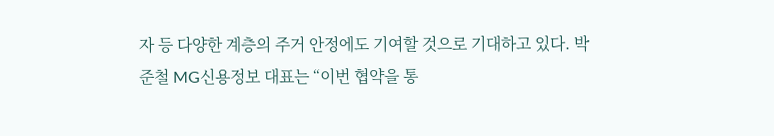자 등 다양한 계층의 주거 안정에도 기여할 것으로 기대하고 있다. 박준철 MG신용정보 대표는 “이번 협약을 통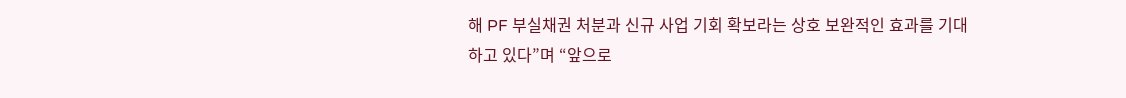해 PF 부실채권 처분과 신규 사업 기회 확보라는 상호 보완적인 효과를 기대하고 있다”며 “앞으로